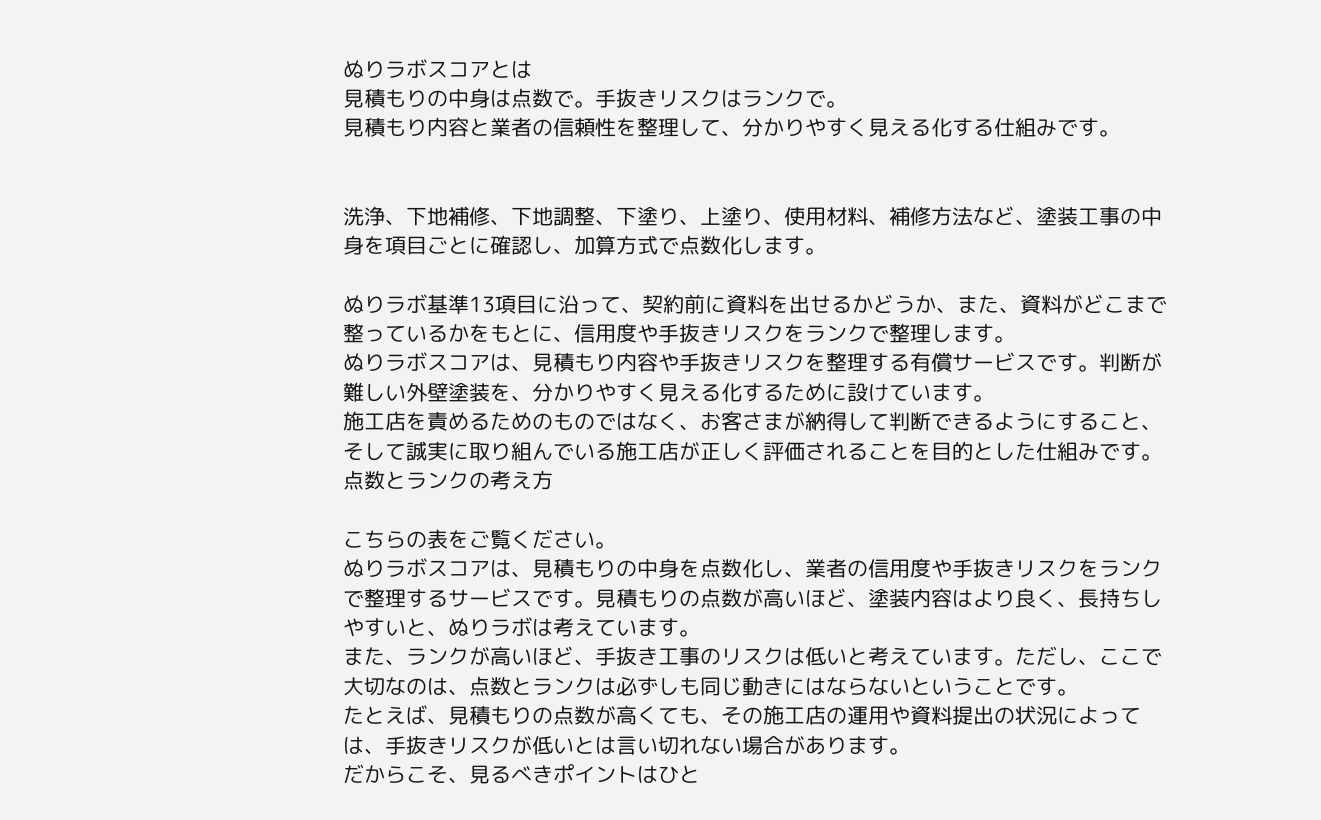ぬりラボスコアとは
見積もりの中身は点数で。手抜きリスクはランクで。
見積もり内容と業者の信頼性を整理して、分かりやすく見える化する仕組みです。


洗浄、下地補修、下地調整、下塗り、上塗り、使用材料、補修方法など、塗装工事の中身を項目ごとに確認し、加算方式で点数化します。

ぬりラボ基準13項目に沿って、契約前に資料を出せるかどうか、また、資料がどこまで整っているかをもとに、信用度や手抜きリスクをランクで整理します。
ぬりラボスコアは、見積もり内容や手抜きリスクを整理する有償サービスです。判断が難しい外壁塗装を、分かりやすく見える化するために設けています。
施工店を責めるためのものではなく、お客さまが納得して判断できるようにすること、そして誠実に取り組んでいる施工店が正しく評価されることを目的とした仕組みです。
点数とランクの考え方

こちらの表をご覧ください。
ぬりラボスコアは、見積もりの中身を点数化し、業者の信用度や手抜きリスクをランクで整理するサービスです。見積もりの点数が高いほど、塗装内容はより良く、長持ちしやすいと、ぬりラボは考えています。
また、ランクが高いほど、手抜き工事のリスクは低いと考えています。ただし、ここで大切なのは、点数とランクは必ずしも同じ動きにはならないということです。
たとえば、見積もりの点数が高くても、その施工店の運用や資料提出の状況によっては、手抜きリスクが低いとは言い切れない場合があります。
だからこそ、見るべきポイントはひと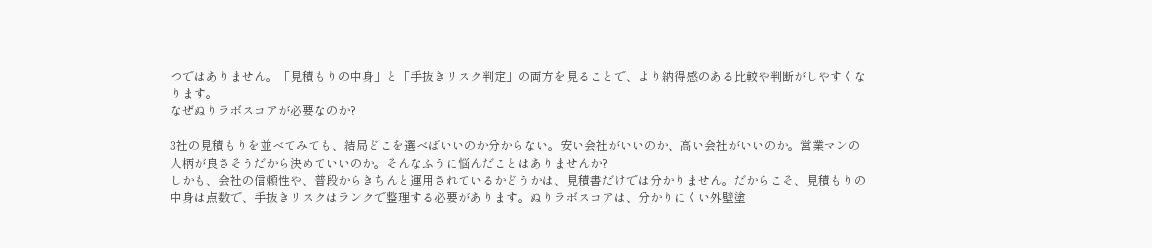つではありません。「見積もりの中身」と「手抜きリスク判定」の両方を見ることで、より納得感のある比較や判断がしやすくなります。
なぜぬりラボスコアが必要なのか?

3社の見積もりを並べてみても、結局どこを選べばいいのか分からない。安い会社がいいのか、高い会社がいいのか。営業マンの人柄が良さそうだから決めていいのか。そんなふうに悩んだことはありませんか?
しかも、会社の信頼性や、普段からきちんと運用されているかどうかは、見積書だけでは分かりません。だからこそ、見積もりの中身は点数で、手抜きリスクはランクで整理する必要があります。ぬりラボスコアは、分かりにくい外壁塗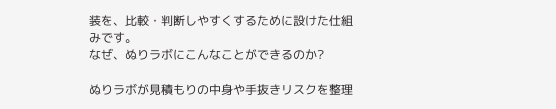装を、比較・判断しやすくするために設けた仕組みです。
なぜ、ぬりラボにこんなことができるのか?

ぬりラボが見積もりの中身や手抜きリスクを整理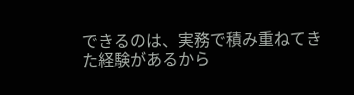できるのは、実務で積み重ねてきた経験があるから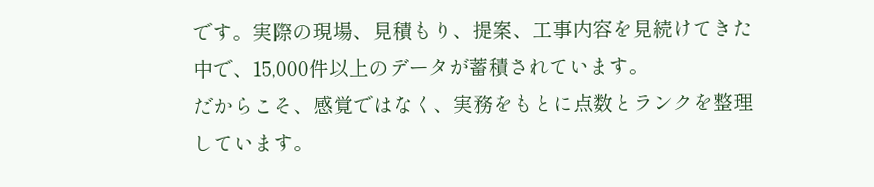です。実際の現場、見積もり、提案、工事内容を見続けてきた中で、15,000件以上のデータが蓄積されています。
だからこそ、感覚ではなく、実務をもとに点数とランクを整理しています。